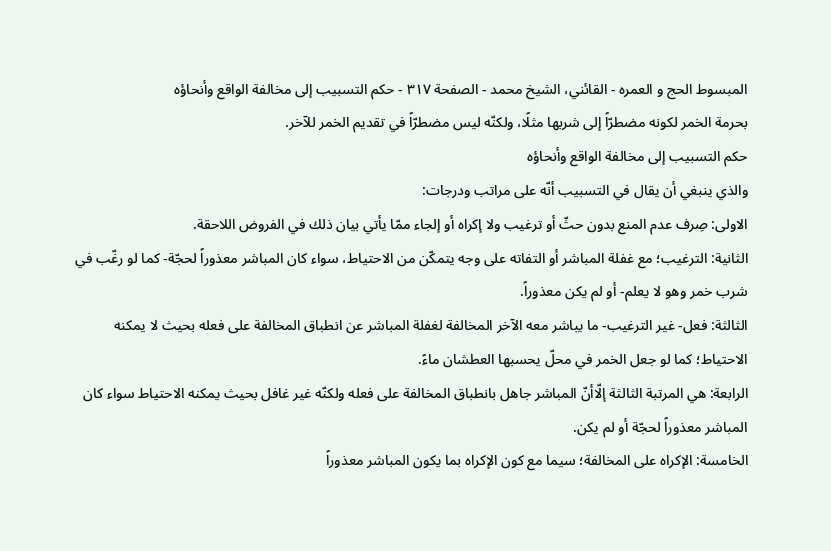المبسوط الحج و العمره - القائني، الشيخ محمد - الصفحة ٣١٧ - حكم التسبيب إلى مخالفة الواقع وأنحاؤه
بحرمة الخمر لكونه مضطرّاً إلى شربها مثلًا، ولكنّه ليس مضطرّاً في تقديم الخمر للآخر.
حكم التسبيب إلى مخالفة الواقع وأنحاؤه
والذي ينبغي أن يقال في التسبيب أنّه على مراتب ودرجات:
الاولى: صِرف عدم المنع بدون حثّ أو ترغيب ولا إكراه أو إلجاء ممّا يأتي بيان ذلك في الفروض اللاحقة.
الثانية: الترغيب؛ مع غفلة المباشر أو التفاته على وجه يتمكّن من الاحتياط، سواء كان المباشر معذوراً لحجّة- كما لو رغّب في شرب خمر وهو لا يعلم- أو لم يكن معذوراً.
الثالثة: فعل- غير الترغيب- ما يباشر معه الآخر المخالفة لغفلة المباشر عن انطباق المخالفة على فعله بحيث لا يمكنه الاحتياط؛ كما لو جعل الخمر في محلّ يحسبها العطشان ماءً.
الرابعة: هي المرتبة الثالثة إلّاأنّ المباشر جاهل بانطباق المخالفة على فعله ولكنّه غير غافل بحيث يمكنه الاحتياط سواء كان المباشر معذوراً لحجّة أو لم يكن.
الخامسة: الإكراه على المخالفة؛ سيما مع كون الإكراه بما يكون المباشر معذوراً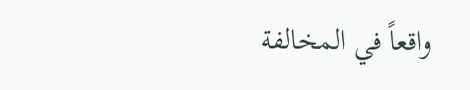واقعاً في المخالفة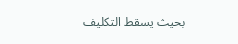بحيث يسقط التكليف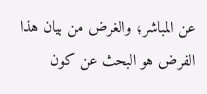عن المباشر؛ والغرض من بيان هذا الفرض هو البحث عن كون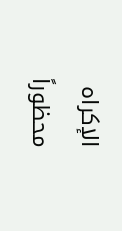الإكراه محظوراً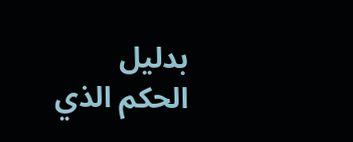بدليل الحكم الذي